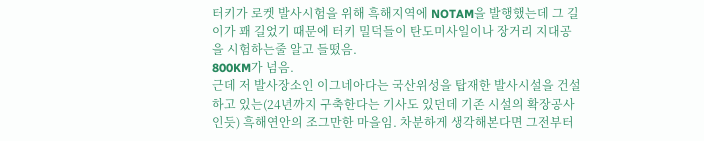터키가 로켓 발사시험을 위해 흑해지역에 NOTAM을 발행했는데 그 길이가 꽤 길었기 때문에 터키 밀덕들이 탄도미사일이나 장거리 지대공을 시험하는줄 알고 들떴음.
800KM가 넘음.
근데 저 발사장소인 이그네아다는 국산위성을 탑재한 발사시설을 건설하고 있는(24년까지 구축한다는 기사도 있던데 기존 시설의 확장공사인듯) 흑해연안의 조그만한 마을임. 차분하게 생각해본다면 그전부터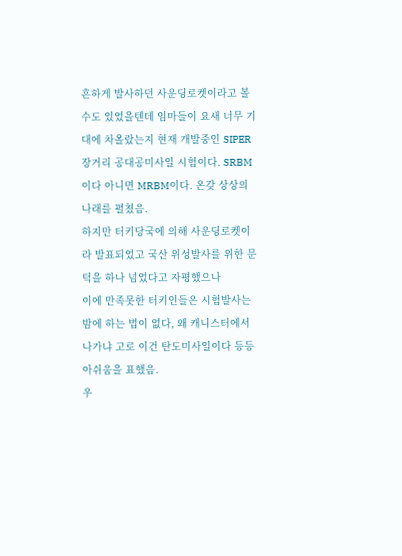흔하게 발사하던 사운딩로켓이라고 볼수도 있었을텐데 임마들이 요새 너무 기대에 차올랐는지 현재 개발중인 SIPER 장거리 공대공미사일 시험이다. SRBM이다 아니면 MRBM이다. 온갖 상상의 나래를 펼쳤음.
하지만 터키당국에 의해 사운딩로켓이라 발표되었고 국산 위성발사를 위한 문턱을 하나 넘었다고 자평했으나
이에 만족못한 터키인들은 시험발사는 밤에 하는 법이 없다, 왜 캐니스터에서 나가냐 고로 이건 탄도미사일이다 등등 아쉬움을 표했음.
우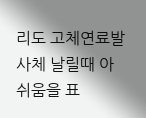리도 고체연료발사체 날릴때 아쉬움을 표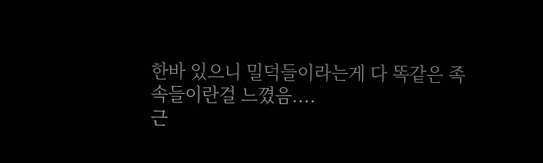한바 있으니 밀덕들이라는게 다 똑같은 족속들이란걸 느꼈음....
근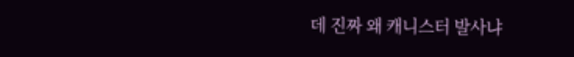데 진짜 왜 캐니스터 발사냐